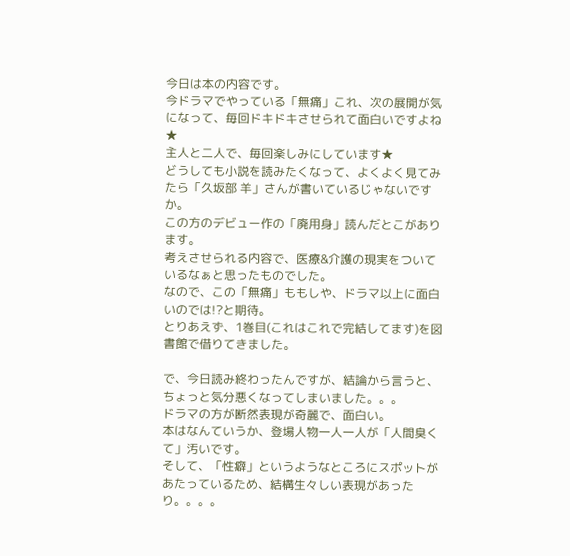今日は本の内容です。
今ドラマでやっている「無痛」これ、次の展開が気になって、毎回ドキドキさせられて面白いですよね★
主人と二人で、毎回楽しみにしています★
どうしても小説を読みたくなって、よくよく見てみたら「久坂部 羊」さんが書いているじゃないですか。
この方のデビュー作の「廃用身」読んだとこがあります。
考えさせられる内容で、医療&介護の現実をついているなぁと思ったものでした。
なので、この「無痛」ももしや、ドラマ以上に面白いのでは!?と期待。
とりあえず、1巻目(これはこれで完結してます)を図書館で借りてきました。

で、今日読み終わったんですが、結論から言うと、ちょっと気分悪くなってしまいました。。。
ドラマの方が断然表現が奇麗で、面白い。
本はなんていうか、登場人物一人一人が「人間臭くて」汚いです。
そして、「性癖」というようなところにスポットがあたっているため、結構生々しい表現があったり。。。。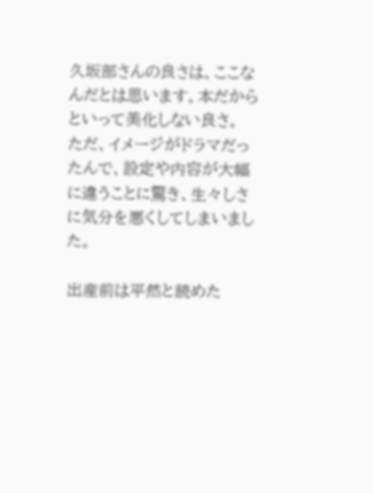久坂部さんの良さは、ここなんだとは思います。本だからといって美化しない良さ。
ただ、イメージがドラマだったんで、設定や内容が大幅に違うことに驚き、生々しさに気分を悪くしてしまいました。

出産前は平然と読めた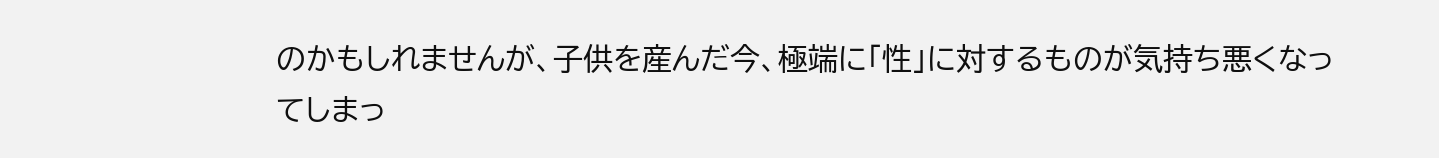のかもしれませんが、子供を産んだ今、極端に「性」に対するものが気持ち悪くなってしまっ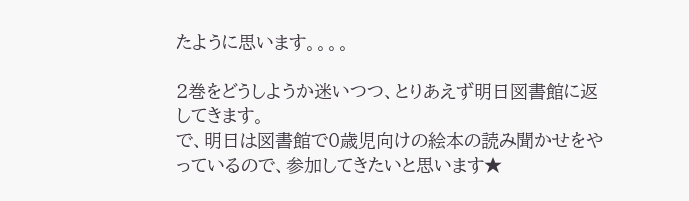たように思います。。。。

2巻をどうしようか迷いつつ、とりあえず明日図書館に返してきます。
で、明日は図書館で0歳児向けの絵本の読み聞かせをやっているので、参加してきたいと思います★